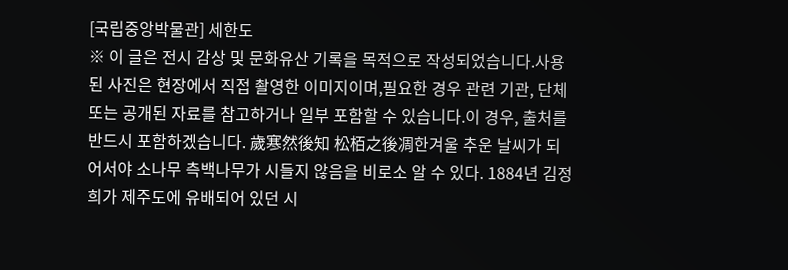[국립중앙박물관] 세한도
※ 이 글은 전시 감상 및 문화유산 기록을 목적으로 작성되었습니다.사용된 사진은 현장에서 직접 촬영한 이미지이며,필요한 경우 관련 기관, 단체 또는 공개된 자료를 참고하거나 일부 포함할 수 있습니다.이 경우, 출처를 반드시 포함하겠습니다. 歲寒然後知 松栢之後凋한겨울 추운 날씨가 되어서야 소나무 측백나무가 시들지 않음을 비로소 알 수 있다. 1884년 김정희가 제주도에 유배되어 있던 시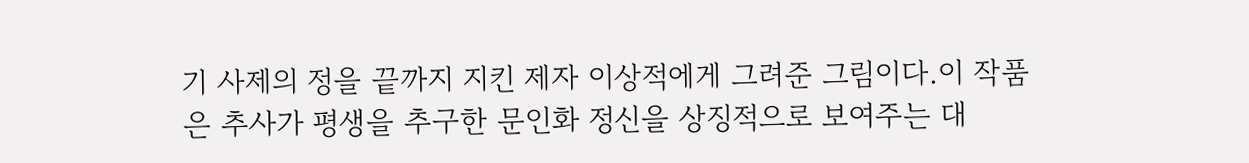기 사제의 정을 끝까지 지킨 제자 이상적에게 그려준 그림이다.이 작품은 추사가 평생을 추구한 문인화 정신을 상징적으로 보여주는 대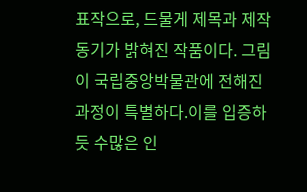표작으로, 드물게 제목과 제작 동기가 밝혀진 작품이다. 그림이 국립중앙박물관에 전해진 과정이 특별하다.이를 입증하듯 수많은 인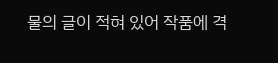물의 글이 적혀 있어 작품에 격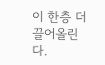이 한층 더 끌어올린다.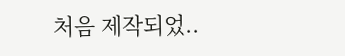처음 제작되었..